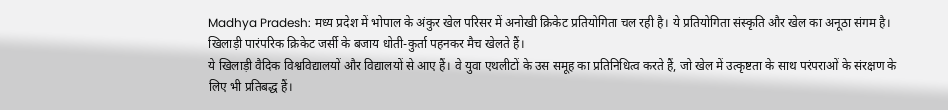Madhya Pradesh: मध्य प्रदेश में भोपाल के अंकुर खेल परिसर में अनोखी क्रिकेट प्रतियोगिता चल रही है। ये प्रतियोगिता संस्कृति और खेल का अनूठा संगम है। खिलाड़ी पारंपरिक क्रिकेट जर्सी के बजाय धोती-कुर्ता पहनकर मैच खेलते हैं।
ये खिलाड़ी वैदिक विश्वविद्यालयों और विद्यालयों से आए हैं। वे युवा एथलीटों के उस समूह का प्रतिनिधित्व करते हैं, जो खेल में उत्कृष्टता के साथ परंपराओं के संरक्षण के लिए भी प्रतिबद्ध हैं।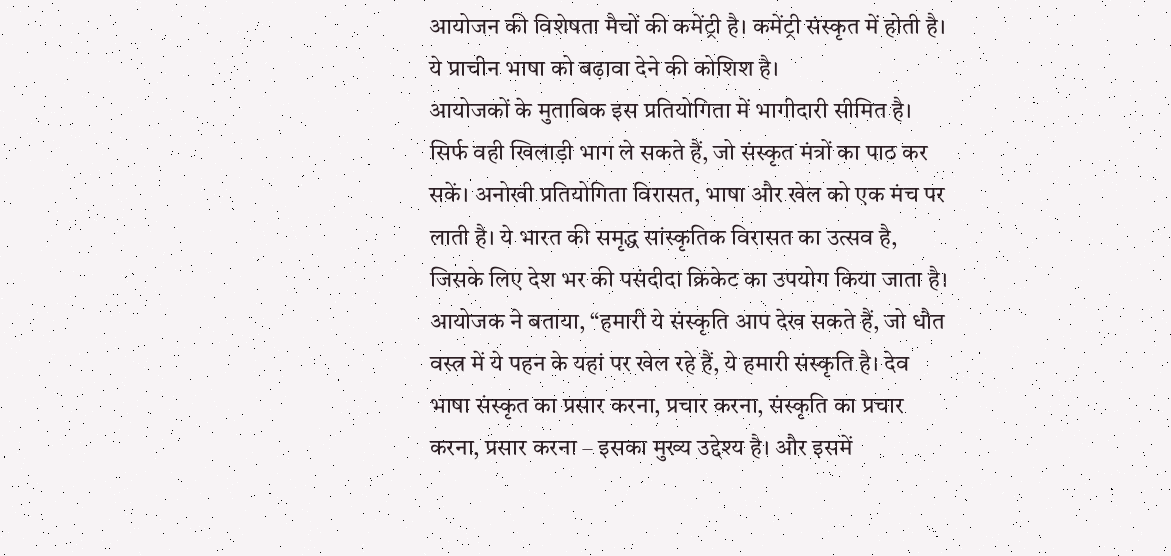आयोजन की विशेषता मैचों की कमेंट्री है। कमेंट्री संस्कृत में होती है। ये प्राचीन भाषा को बढ़ावा देने की कोशिश है।
आयोजकों के मुताबिक इस प्रतियोगिता में भागीदारी सीमित है। सिर्फ वही खिलाड़ी भाग ले सकते हैं, जो संस्कृत मंत्रों का पाठ कर सकें। अनोखी प्रतियोगिता विरासत, भाषा और खेल को एक मंच पर लाती है। ये भारत की समृद्ध सांस्कृतिक विरासत का उत्सव है, जिसके लिए देश भर की पसंदीदा क्रिकेट का उपयोग किया जाता है।
आयोजक ने बताया, “हमारी ये संस्कृति आप देख सकते हैं, जो धौत वस्त्र में ये पहन के यहां पर खेल रहे हैं, ये हमारी संस्कृति है। देव भाषा संस्कृत का प्रसार करना, प्रचार करना, संस्कृति का प्रचार करना, प्रसार करना – इसका मुख्य उद्देश्य है। और इसमें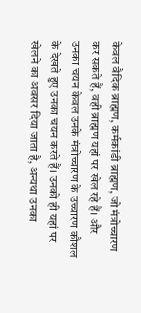केवल वैदिक ब्राह्मण, कर्मकांडी ब्राह्मण, जो मंत्रोच्चारण कर सकते हैं, वही ब्राह्मण यहां पर खेल रहे हैं। और उनका चयन केवल उनके मंत्रोच्चारण के उच्चारण कौशल के देखते हुए उनका चयन करते हैं। उनको ही यहां पर खेलने का अवसर दिया जाता है, अन्यथा उनका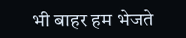भी बाहर हम भेजते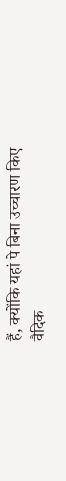हैं, क्योंकि यहां पे बिना उच्चारण किए वैदिक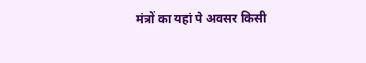मंत्रों का यहां पे अवसर किसी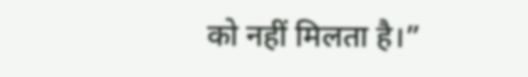को नहीं मिलता है।”